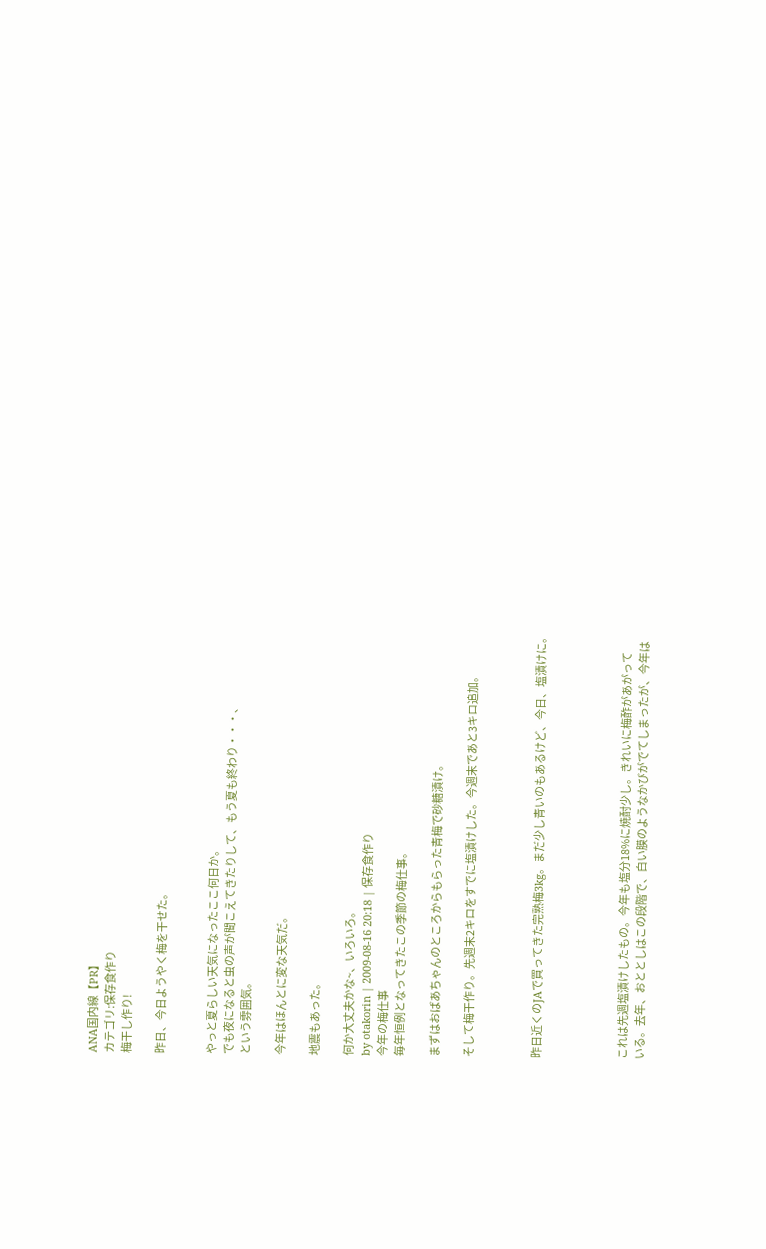ANA国内線【PR】
カテゴリ:保存食作り
梅干し作り!

昨日、今日ようやく梅を干せた。


やっと夏らしい天気になったここ何日か。
でも夜になると虫の声が聞こえてきたりして、もう夏も終わり・・・、
という雰囲気。

今年はほんとに変な天気だ。

地震もあった。

何か大丈夫かな~、いろいろ。
by otakorin | 2009-08-16 20:18 | 保存食作り
今年の梅仕事
毎年恒例となってきたこの季節の梅仕事。

まずはおばあちゃんのところからもらった青梅で砂糖漬け。

そして梅干作り。先週末2キロをすでに塩漬けした。今週末であと3キロ追加。



昨日近くのJAで買ってきた完熟梅3kg。まだ少し青いのもあるけど、今日、塩漬けに。




これは先週塩漬けしたもの。今年も塩分18%に焼酎少し。きれいに梅酢があがって
いる。去年、おととしはこの段階で、白い膜のようなかびがでてしまったが、今年は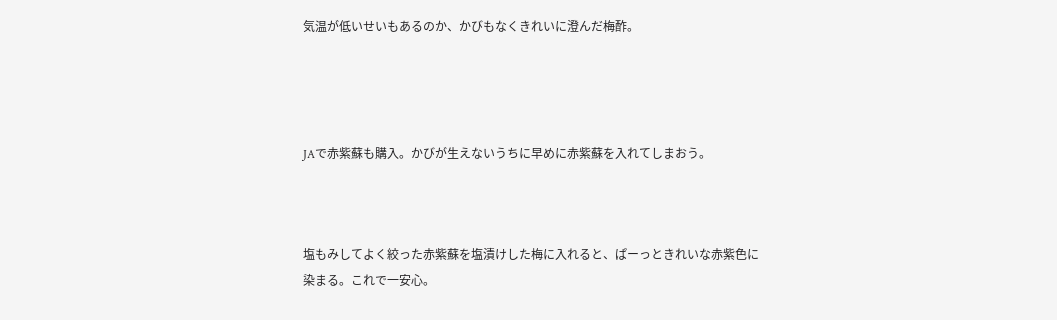気温が低いせいもあるのか、かびもなくきれいに澄んだ梅酢。




JAで赤紫蘇も購入。かびが生えないうちに早めに赤紫蘇を入れてしまおう。



塩もみしてよく絞った赤紫蘇を塩漬けした梅に入れると、ぱーっときれいな赤紫色に
染まる。これで一安心。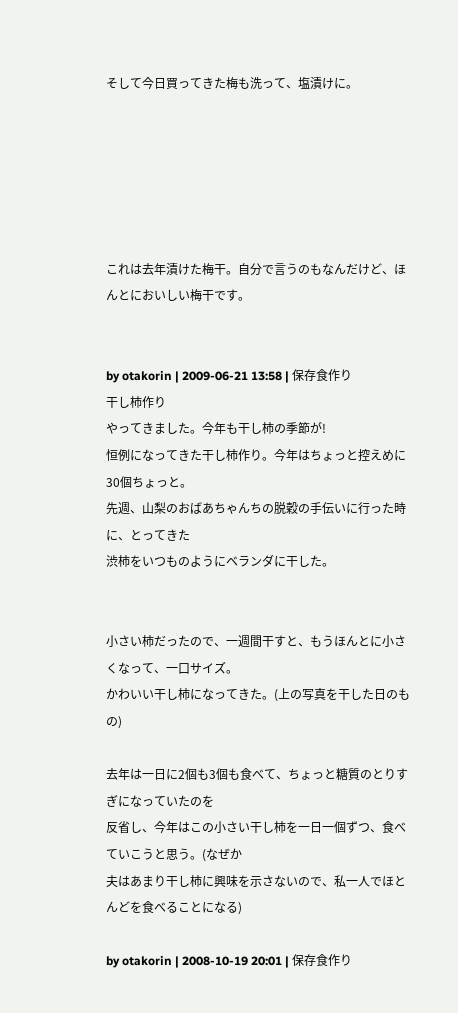そして今日買ってきた梅も洗って、塩漬けに。






これは去年漬けた梅干。自分で言うのもなんだけど、ほんとにおいしい梅干です。


by otakorin | 2009-06-21 13:58 | 保存食作り
干し柿作り
やってきました。今年も干し柿の季節が!
恒例になってきた干し柿作り。今年はちょっと控えめに30個ちょっと。
先週、山梨のおばあちゃんちの脱穀の手伝いに行った時に、とってきた
渋柿をいつものようにベランダに干した。


小さい柿だったので、一週間干すと、もうほんとに小さくなって、一口サイズ。
かわいい干し柿になってきた。(上の写真を干した日のもの)

去年は一日に2個も3個も食べて、ちょっと糖質のとりすぎになっていたのを
反省し、今年はこの小さい干し柿を一日一個ずつ、食べていこうと思う。(なぜか
夫はあまり干し柿に興味を示さないので、私一人でほとんどを食べることになる)

by otakorin | 2008-10-19 20:01 | 保存食作り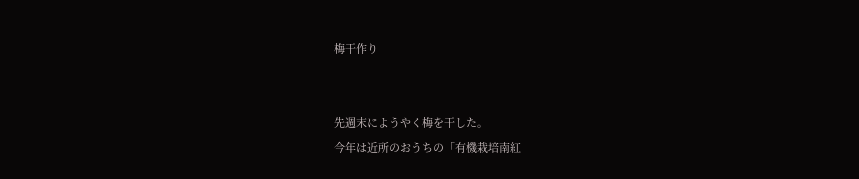梅干作り


先週末にようやく梅を干した。
今年は近所のおうちの「有機栽培南紅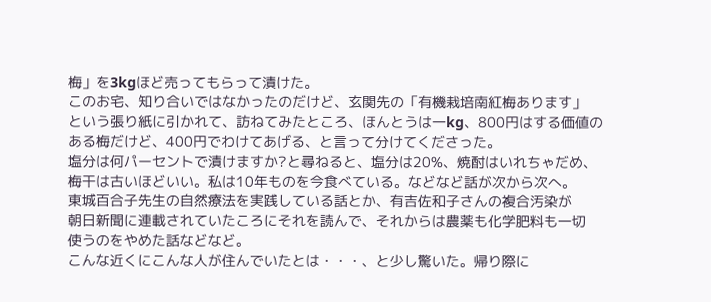梅」を3kgほど売ってもらって漬けた。
このお宅、知り合いではなかったのだけど、玄関先の「有機栽培南紅梅あります」
という張り紙に引かれて、訪ねてみたところ、ほんとうは一kg、800円はする価値の
ある梅だけど、400円でわけてあげる、と言って分けてくださった。
塩分は何パーセントで漬けますか?と尋ねると、塩分は20%、焼酎はいれちゃだめ、
梅干は古いほどいい。私は10年ものを今食べている。などなど話が次から次へ。
東城百合子先生の自然療法を実践している話とか、有吉佐和子さんの複合汚染が
朝日新聞に連載されていたころにそれを読んで、それからは農薬も化学肥料も一切
使うのをやめた話などなど。
こんな近くにこんな人が住んでいたとは・・・、と少し驚いた。帰り際に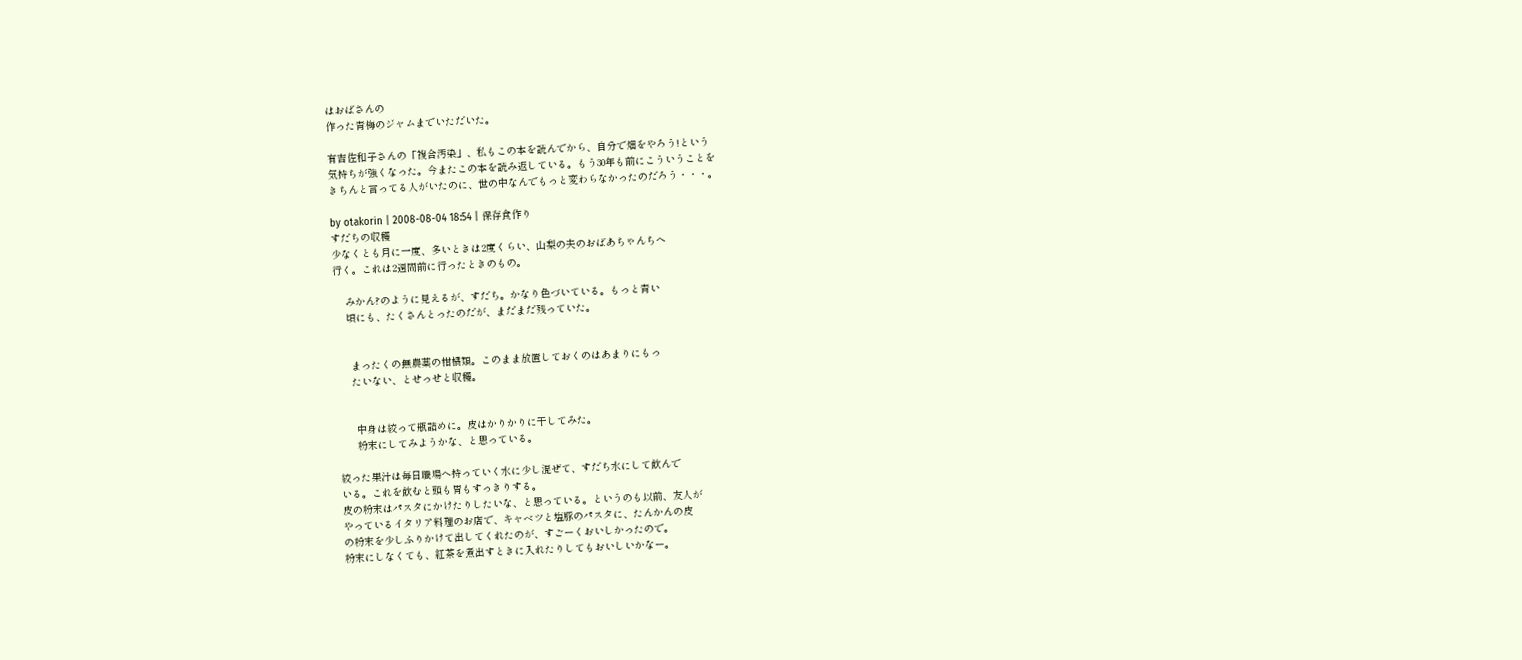はおばさんの
作った青梅のジャムまでいただいた。

有吉佐和子さんの「複合汚染」、私もこの本を読んでから、自分で畑をやろう!という
気持ちが強くなった。今またこの本を読み返している。もう30年も前にこういうことを
きちんと言ってる人がいたのに、世の中なんでもっと変わらなかったのだろう・・・。

by otakorin | 2008-08-04 18:54 | 保存食作り
すだちの収穫
少なくとも月に一度、多いときは2度くらい、山梨の夫のおばあちゃんちへ
行く。これは2週間前に行ったときのもの。

    みかん?のように見えるが、すだち。かなり色づいている。もっと青い
    頃にも、たくさんとったのだが、まだまだ残っていた。


     まったくの無農薬の柑橘類。このまま放置しておくのはあまりにもっ
     たいない、とせっせと収穫。


      中身は絞って瓶詰めに。皮はかりかりに干してみた。
      粉末にしてみようかな、と思っている。

絞った果汁は毎日職場へ持っていく水に少し混ぜて、すだち水にして飲んで
いる。これを飲むと頭も胃もすっきりする。
皮の粉末はパスタにかけたりしたいな、と思っている。というのも以前、友人が
やっているイタリア料理のお店で、キャベツと塩豚のパスタに、たんかんの皮
の粉末を少しふりかけて出してくれたのが、すごーくおいしかったので。
粉末にしなくても、紅茶を煮出すときに入れたりしてもおいしいかなー。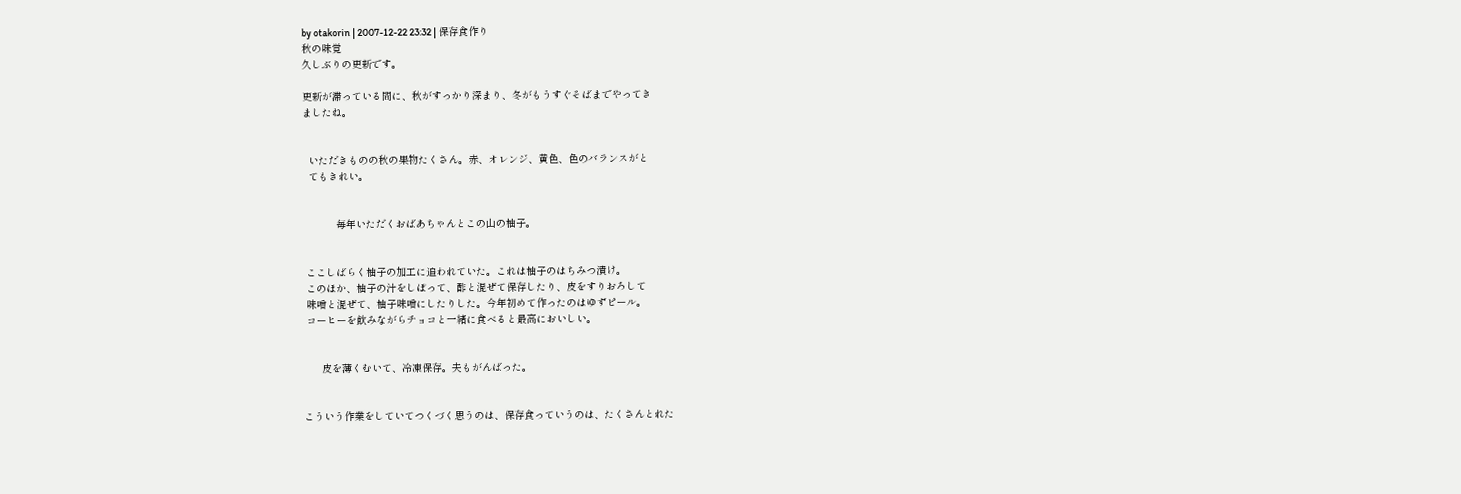by otakorin | 2007-12-22 23:32 | 保存食作り
秋の味覚
久しぶりの更新です。

更新が滞っている間に、秋がすっかり深まり、冬がもうすぐそばまでやってき
ましたね。


  いただきものの秋の果物たくさん。赤、オレンジ、黄色、色のバランスがと
  てもきれい。


           毎年いただくおばあちゃんとこの山の柚子。


 ここしばらく柚子の加工に追われていた。これは柚子のはちみつ漬け。
 このほか、柚子の汁をしぼって、酢と混ぜて保存したり、皮をすりおろして
 味噌と混ぜて、柚子味噌にしたりした。今年初めて作ったのはゆずピール。
 コーヒーを飲みながらチョコと一緒に食べると最高においしい。


      皮を薄くむいて、冷凍保存。夫もがんばった。


こういう作業をしていてつくづく思うのは、保存食っていうのは、たくさんとれた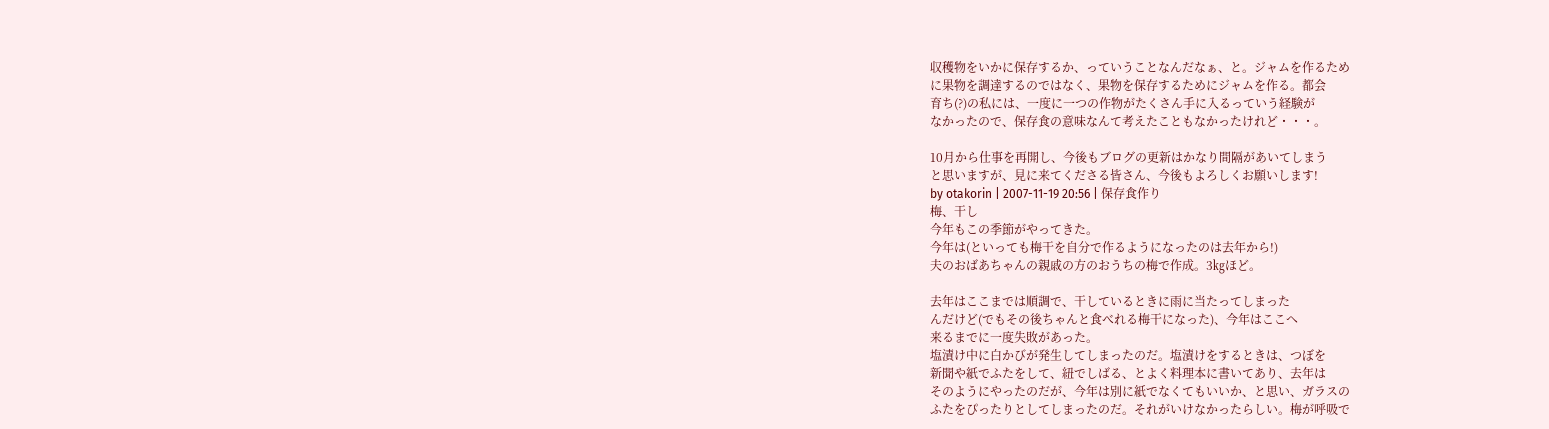収穫物をいかに保存するか、っていうことなんだなぁ、と。ジャムを作るため
に果物を調達するのではなく、果物を保存するためにジャムを作る。都会
育ち(?)の私には、一度に一つの作物がたくさん手に入るっていう経験が
なかったので、保存食の意味なんて考えたこともなかったけれど・・・。

10月から仕事を再開し、今後もブログの更新はかなり間隔があいてしまう
と思いますが、見に来てくださる皆さん、今後もよろしくお願いします!
by otakorin | 2007-11-19 20:56 | 保存食作り
梅、干し
今年もこの季節がやってきた。
今年は(といっても梅干を自分で作るようになったのは去年から!)
夫のおばあちゃんの親戚の方のおうちの梅で作成。3㎏ほど。

去年はここまでは順調で、干しているときに雨に当たってしまった
んだけど(でもその後ちゃんと食べれる梅干になった)、今年はここへ
来るまでに一度失敗があった。
塩漬け中に白かびが発生してしまったのだ。塩漬けをするときは、つぼを
新聞や紙でふたをして、紐でしばる、とよく料理本に書いてあり、去年は
そのようにやったのだが、今年は別に紙でなくてもいいか、と思い、ガラスの
ふたをぴったりとしてしまったのだ。それがいけなかったらしい。梅が呼吸で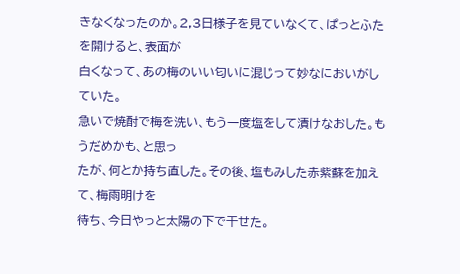きなくなったのか。2,3日様子を見ていなくて、ぱっとふたを開けると、表面が
白くなって、あの梅のいい匂いに混じって妙なにおいがしていた。
急いで焼酎で梅を洗い、もう一度塩をして漬けなおした。もうだめかも、と思っ
たが、何とか持ち直した。その後、塩もみした赤紫蘇を加えて、梅雨明けを
待ち、今日やっと太陽の下で干せた。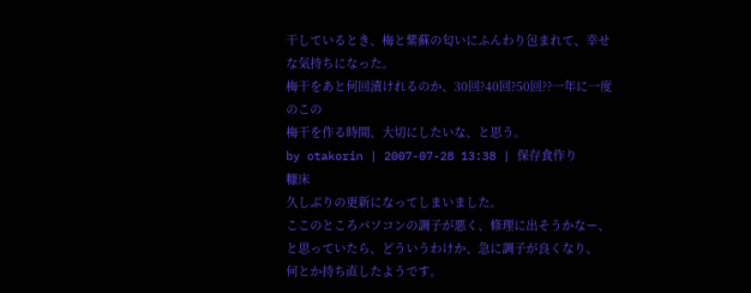干しているとき、梅と紫蘇の匂いにふんわり包まれて、幸せな気持ちになった。
梅干をあと何回漬けれるのか、30回?40回?50回??一年に一度のこの
梅干を作る時間、大切にしたいな、と思う。
by otakorin | 2007-07-28 13:38 | 保存食作り
糠床
久しぶりの更新になってしまいました。
ここのところパソコンの調子が悪く、修理に出そうかなー、
と思っていたら、どういうわけか、急に調子が良くなり、
何とか持ち直したようです。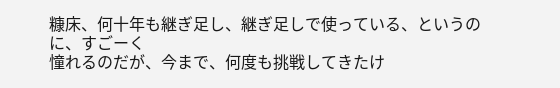糠床、何十年も継ぎ足し、継ぎ足しで使っている、というのに、すごーく
憧れるのだが、今まで、何度も挑戦してきたけ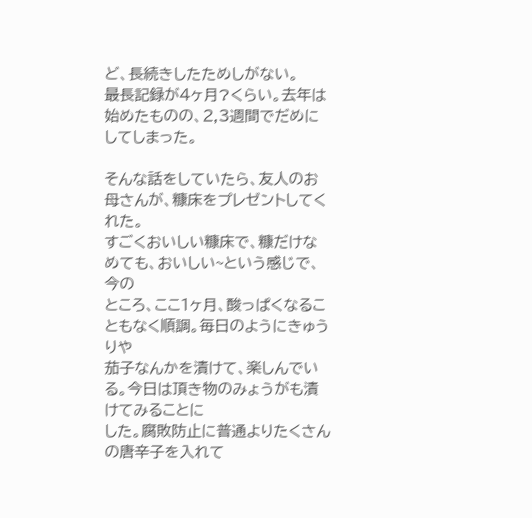ど、長続きしたためしがない。
最長記録が4ヶ月?くらい。去年は始めたものの、2,3週間でだめにしてしまった。

そんな話をしていたら、友人のお母さんが、糠床をプレゼントしてくれた。
すごくおいしい糠床で、糠だけなめても、おいしい~という感じで、今の
ところ、ここ1ヶ月、酸っぱくなることもなく順調。毎日のようにきゅうりや
茄子なんかを漬けて、楽しんでいる。今日は頂き物のみょうがも漬けてみることに
した。腐敗防止に普通よりたくさんの唐辛子を入れて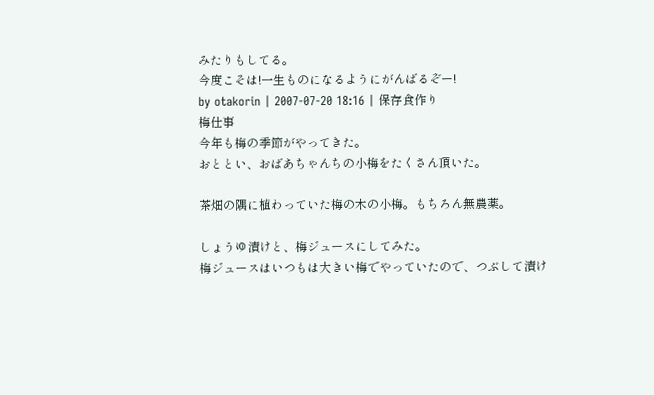みたりもしてる。
今度こそは!一生ものになるようにがんばるぞー!
by otakorin | 2007-07-20 18:16 | 保存食作り
梅仕事
今年も梅の季節がやってきた。
おととい、おばあちゃんちの小梅をたくさん頂いた。

茶畑の隅に植わっていた梅の木の小梅。もちろん無農薬。

しょうゆ漬けと、梅ジュースにしてみた。
梅ジュースはいつもは大きい梅でやっていたので、つぶして漬け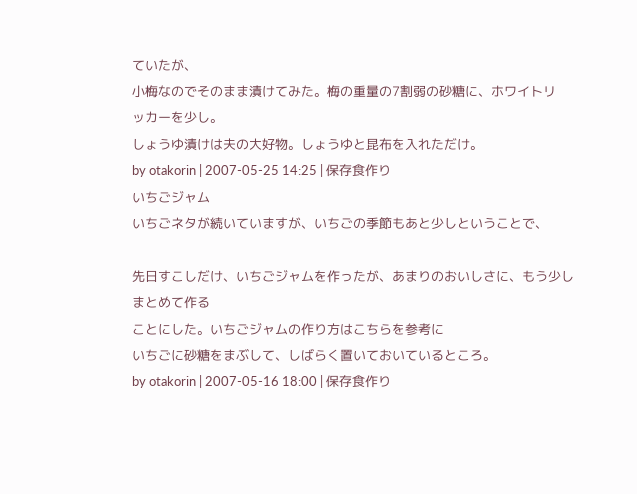ていたが、
小梅なのでそのまま漬けてみた。梅の重量の7割弱の砂糖に、ホワイトリ
ッカーを少し。
しょうゆ漬けは夫の大好物。しょうゆと昆布を入れただけ。
by otakorin | 2007-05-25 14:25 | 保存食作り
いちごジャム
いちごネタが続いていますが、いちごの季節もあと少しということで、

先日すこしだけ、いちごジャムを作ったが、あまりのおいしさに、もう少しまとめて作る
ことにした。いちごジャムの作り方はこちらを参考に
いちごに砂糖をまぶして、しばらく置いておいているところ。
by otakorin | 2007-05-16 18:00 | 保存食作り